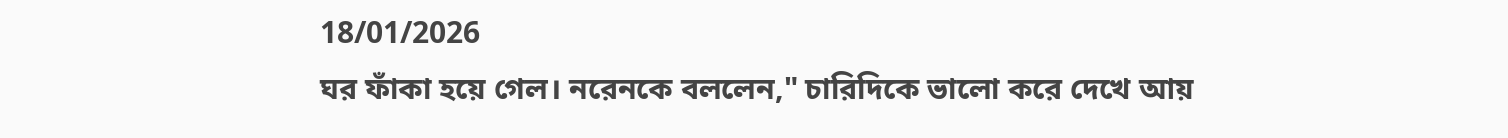18/01/2026
ঘর ফাঁকা হয়ে গেল। নরেনকে বললেন," চারিদিকে ভালো করে দেখে আয়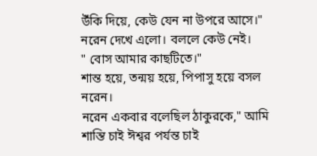উঁকি দিয়ে, কেউ যেন না উপরে আসে।"
নরেন দেখে এলো। বললে কেউ নেই।
" বোস আমার কাছটিতে।"
শান্ত হয়ে, তন্ময় হয়ে, পিপাসু হয়ে বসল নরেন।
নরেন একবার বলেছিল ঠাকুরকে," আমি শান্তি চাই ঈশ্বর পর্যন্ত চাই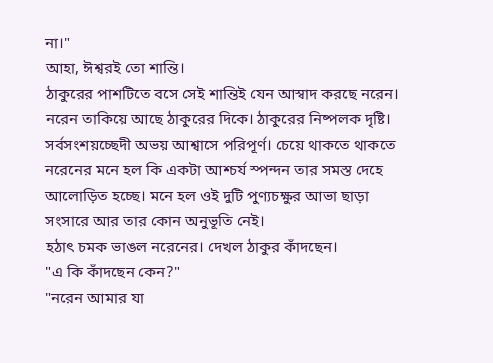না।"
আহা, ঈশ্বরই তো শান্তি।
ঠাকুরের পাশটিতে বসে সেই শান্তিই যেন আস্বাদ করছে নরেন।
নরেন তাকিয়ে আছে ঠাকুরের দিকে। ঠাকুরের নিষ্পলক দৃষ্টি। সর্বসংশয়চ্ছেদী অভয় আশ্বাসে পরিপূর্ণ। চেয়ে থাকতে থাকতে নরেনের মনে হল কি একটা আশ্চর্য স্পন্দন তার সমস্ত দেহে আলোড়িত হচ্ছে। মনে হল ওই দুটি পুণ্যচক্ষুর আভা ছাড়া সংসারে আর তার কোন অনুভূতি নেই।
হঠাৎ চমক ভাঙল নরেনের। দেখল ঠাকুর কাঁদছেন।
"এ কি কাঁদছেন কেন?"
"নরেন আমার যা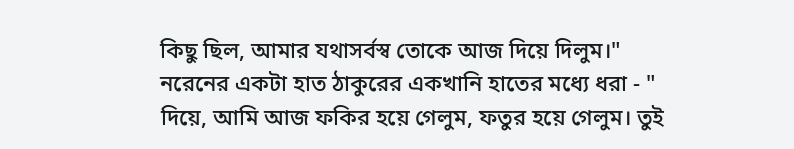কিছু ছিল, আমার যথাসর্বস্ব তোকে আজ দিয়ে দিলুম।"
নরেনের একটা হাত ঠাকুরের একখানি হাতের মধ্যে ধরা - "
দিয়ে, আমি আজ ফকির হয়ে গেলুম, ফতুর হয়ে গেলুম। তুই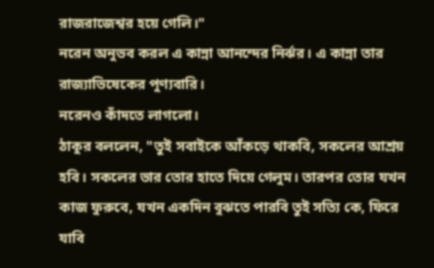রাজরাজেশ্বর হয়ে গেলি।"
নরেন অনুভব করল এ কান্না আনন্দের নির্ঝর। এ কান্না তার রাজ্যাভিষেকের পুণ্যবারি।
নরেনও কাঁদতে লাগলো।
ঠাকুর বললেন, "তুই সবাইকে আঁকড়ে থাকবি, সকলের আশ্রয় হবি। সকলের ভার তোর হাতে দিয়ে গেলুম। তারপর তোর যখন কাজ ফুরুবে, যখন একদিন বুঝতে পারবি তুই সত্যি কে, ফিরে যাবি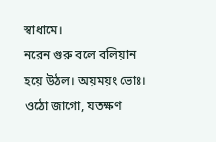স্বাধামে।
নরেন গুরু বলে বলিয়ান হয়ে উঠল। অয়ময়ং ভোঃ। ওঠো জাগো, যতক্ষণ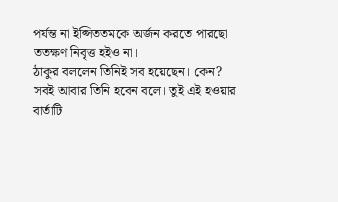পর্যন্ত না ইপ্সিততমকে অর্জন করতে পারছো ততক্ষণ নিবৃত্ত হইও না।
ঠাকুর বললেন তিনিই সব হয়েছেন। কেন? সবই আবার তিনি হবেন বলে। তুই এই হওয়ার বার্তাটি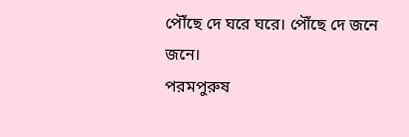পৌঁছে দে ঘরে ঘরে। পৌঁছে দে জনে জনে।
পরমপুরুষ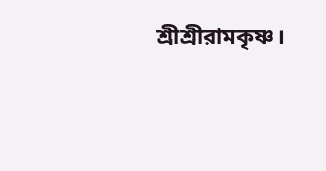শ্রীশ্রীরামকৃষ্ণ।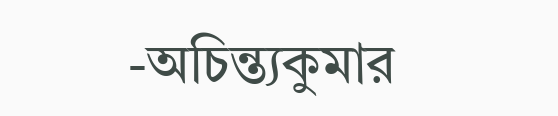-অচিন্ত্যকুমার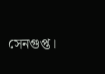সেনগুপ্ত।